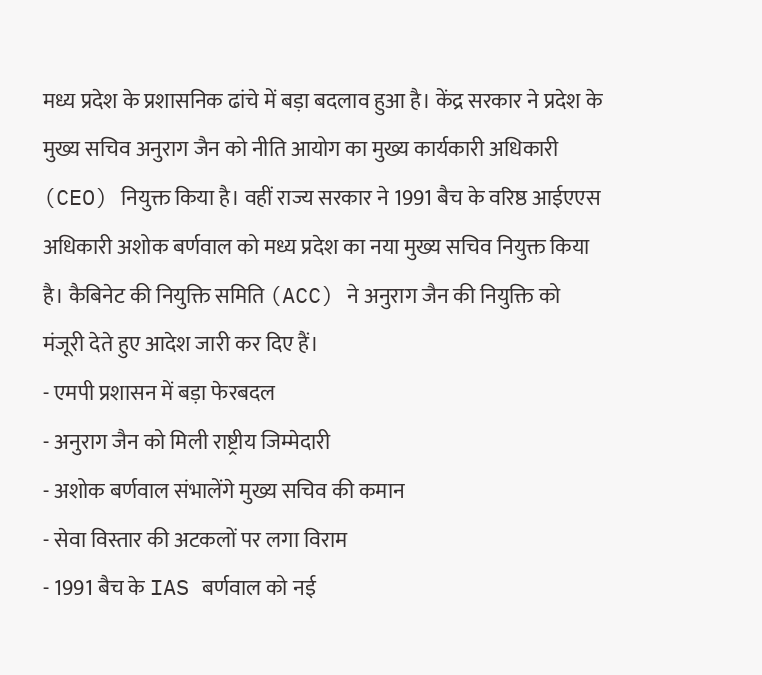मध्य प्रदेश के प्रशासनिक ढांचे में बड़ा बदलाव हुआ है। केंद्र सरकार ने प्रदेश के मुख्य सचिव अनुराग जैन को नीति आयोग का मुख्य कार्यकारी अधिकारी (CEO) नियुक्त किया है। वहीं राज्य सरकार ने 1991 बैच के वरिष्ठ आईएएस अधिकारी अशोक बर्णवाल को मध्य प्रदेश का नया मुख्य सचिव नियुक्त किया है। कैबिनेट की नियुक्ति समिति (ACC) ने अनुराग जैन की नियुक्ति को मंजूरी देते हुए आदेश जारी कर दिए हैं।
- एमपी प्रशासन में बड़ा फेरबदल
- अनुराग जैन को मिली राष्ट्रीय जिम्मेदारी
- अशोक बर्णवाल संभालेंगे मुख्य सचिव की कमान
- सेवा विस्तार की अटकलों पर लगा विराम
- 1991 बैच के IAS बर्णवाल को नई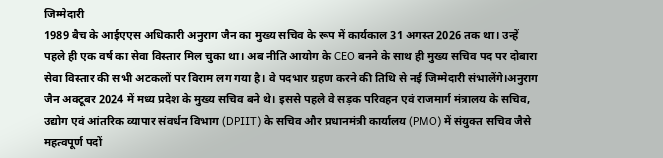जिम्मेदारी
1989 बैच के आईएएस अधिकारी अनुराग जैन का मुख्य सचिव के रूप में कार्यकाल 31 अगस्त 2026 तक था। उन्हें पहले ही एक वर्ष का सेवा विस्तार मिल चुका था। अब नीति आयोग के CEO बनने के साथ ही मुख्य सचिव पद पर दोबारा सेवा विस्तार की सभी अटकलों पर विराम लग गया है। वे पदभार ग्रहण करने की तिथि से नई जिम्मेदारी संभालेंगे।अनुराग जैन अक्टूबर 2024 में मध्य प्रदेश के मुख्य सचिव बने थे। इससे पहले वे सड़क परिवहन एवं राजमार्ग मंत्रालय के सचिव, उद्योग एवं आंतरिक व्यापार संवर्धन विभाग (DPIIT) के सचिव और प्रधानमंत्री कार्यालय (PMO) में संयुक्त सचिव जैसे महत्वपूर्ण पदों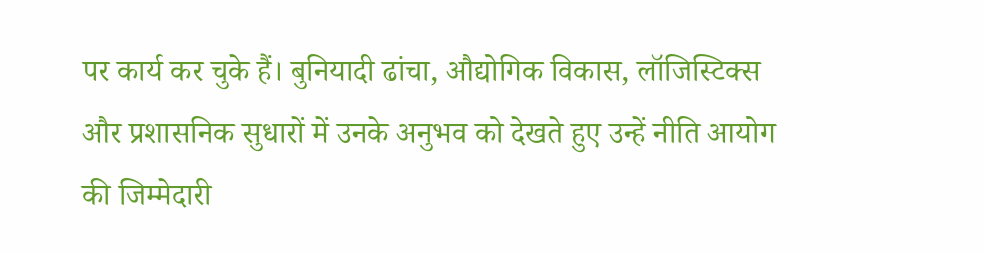पर कार्य कर चुके हैं। बुनियादी ढांचा, औद्योगिक विकास, लॉजिस्टिक्स और प्रशासनिक सुधारों में उनके अनुभव को देखते हुए उन्हें नीति आयोग की जिम्मेदारी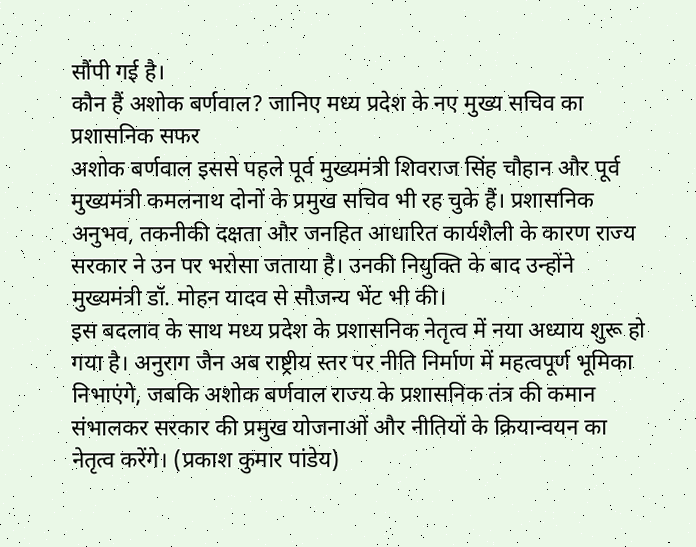सौंपी गई है।
कौन हैं अशोक बर्णवाल? जानिए मध्य प्रदेश के नए मुख्य सचिव का प्रशासनिक सफर
अशोक बर्णवाल इससे पहले पूर्व मुख्यमंत्री शिवराज सिंह चौहान और पूर्व मुख्यमंत्री कमलनाथ दोनों के प्रमुख सचिव भी रह चुके हैं। प्रशासनिक अनुभव, तकनीकी दक्षता और जनहित आधारित कार्यशैली के कारण राज्य सरकार ने उन पर भरोसा जताया है। उनकी नियुक्ति के बाद उन्होंने मुख्यमंत्री डॉ. मोहन यादव से सौजन्य भेंट भी की।
इस बदलाव के साथ मध्य प्रदेश के प्रशासनिक नेतृत्व में नया अध्याय शुरू हो गया है। अनुराग जैन अब राष्ट्रीय स्तर पर नीति निर्माण में महत्वपूर्ण भूमिका निभाएंगे, जबकि अशोक बर्णवाल राज्य के प्रशासनिक तंत्र की कमान संभालकर सरकार की प्रमुख योजनाओं और नीतियों के क्रियान्वयन का नेतृत्व करेंगे। (प्रकाश कुमार पांडेय)